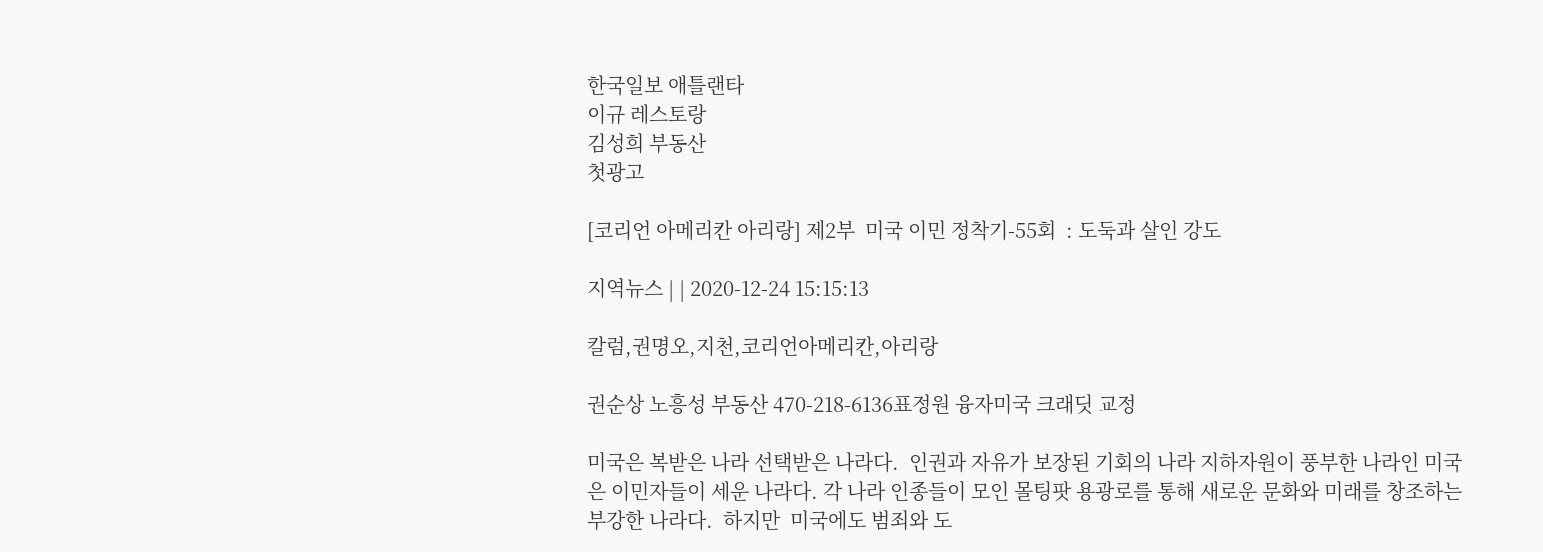한국일보 애틀랜타
이규 레스토랑
김성희 부동산
첫광고

[코리언 아메리칸 아리랑] 제2부  미국 이민 정착기-55회  : 도둑과 살인 강도

지역뉴스 | | 2020-12-24 15:15:13

칼럼,권명오,지천,코리언아메리칸,아리랑

권순상 노흥성 부동산 470-218-6136표정원 융자미국 크래딧 교정

미국은 복받은 나라 선택받은 나라다.  인권과 자유가 보장된 기회의 나라 지하자원이 풍부한 나라인 미국은 이민자들이 세운 나라다. 각 나라 인종들이 모인 몰팅팟 용광로를 통해 새로운 문화와 미래를 창조하는 부강한 나라다.  하지만  미국에도 범죄와 도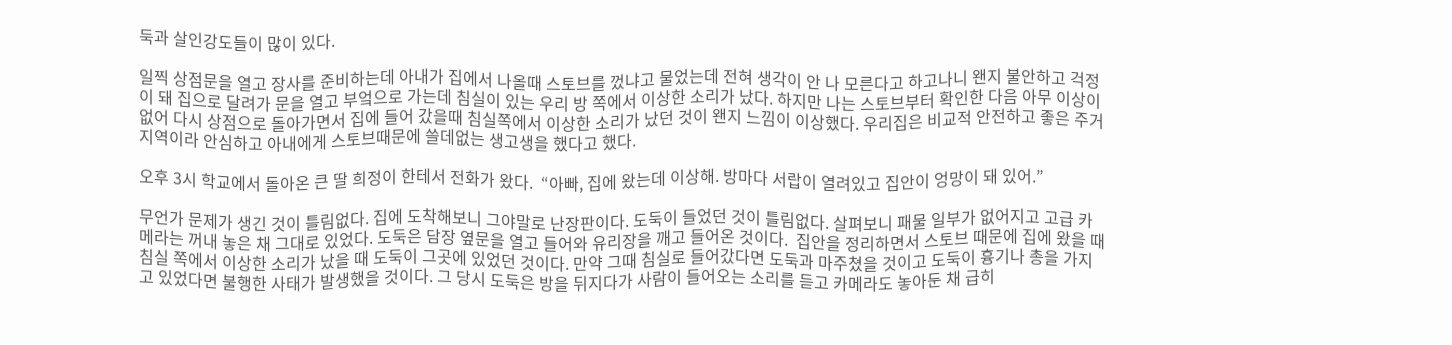둑과 살인강도들이 많이 있다.

일찍 상점문을 열고 장사를 준비하는데 아내가 집에서 나올때 스토브를 껐냐고 물었는데 전혀 생각이 안 나 모른다고 하고나니 왠지 불안하고 걱정이 돼 집으로 달려가 문을 열고 부엌으로 가는데 침실이 있는 우리 방 쪽에서 이상한 소리가 났다. 하지만 나는 스토브부터 확인한 다음 아무 이상이 없어 다시 상점으로 돌아가면서 집에 들어 갔을때 침실쪽에서 이상한 소리가 났던 것이 왠지 느낌이 이상했다. 우리집은 비교적 안전하고 좋은 주거지역이라 안심하고 아내에게 스토브때문에 쓸데없는 생고생을 했다고 했다.

오후 3시 학교에서 돌아온 큰 딸 희정이 한테서 전화가 왔다.  “아빠, 집에 왔는데 이상해. 방마다 서랍이 열려있고 집안이 엉망이 돼 있어.”

무언가 문제가 생긴 것이 틀림없다. 집에 도착해보니 그야말로 난장판이다. 도둑이 들었던 것이 틀림없다. 살펴보니 패물 일부가 없어지고 고급 카메라는 꺼내 놓은 채 그대로 있었다. 도둑은 담장 옆문을 열고 들어와 유리장을 깨고 들어온 것이다.  집안을 정리하면서 스토브 때문에 집에 왔을 때 침실 쪽에서 이상한 소리가 났을 때 도둑이 그곳에 있었던 것이다. 만약 그때 침실로 들어갔다면 도둑과 마주쳤을 것이고 도둑이 흉기나 총을 가지고 있었다면 불행한 사태가 발생했을 것이다. 그 당시 도둑은 방을 뒤지다가 사람이 들어오는 소리를 듣고 카메라도 놓아둔 채 급히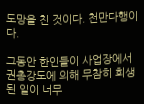도망을 친 것이다. 천만다행이다.

그동안 한인들이 사업장에서 권총강도에 의해 무참히 희생된 일이 너무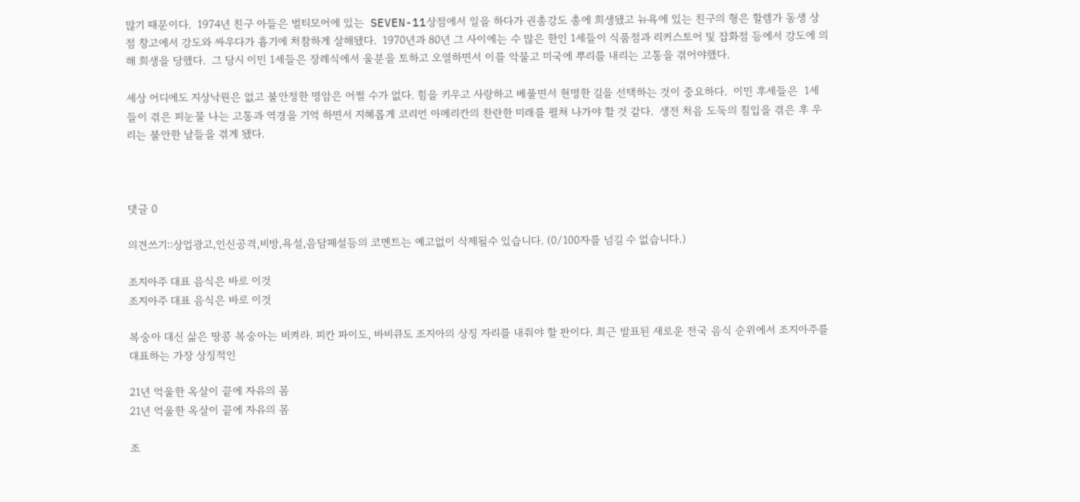많기 때문이다.  1974년 친구 아들은 벌티모어에 있는  SEVEN-11상점에서 일을 하다가 권총강도 총에 희생됐고 뉴욕에 있는 친구의 형은 할렘가 동생 상점 창고에서 강도와 싸우다가 흉기에 처참하게 살해됐다.  1970년과 80년 그 사이에는 수 많은 한인 1세들이 식품점과 리커스토어 및 잡화점 등에서 강도에 의해 희생을 당했다.  그 당시 이민 1세들은 장례식에서 울분을 토하고 오열하면서 이를 악물고 미국에 뿌리를 내리는 고통을 겪어야했다.

세상 어디에도 지상낙원은 없고 불안정한 명암은 어쩔 수가 없다. 힘을 키우고 사랑하고 베풀면서 현명한 길을 선택하는 것이 중요하다.  이민 후세들은  1세들이 겪은 피눈물 나는 고통과 역경을 기억 하면서 지혜롭게 코리언 아메리칸의 찬란한 미래를 펼쳐 나가야 할 것 같다.  생전 처음 도둑의 침입을 겪은 후 우리는 불안한 날들을 겪게 됐다.



댓글 0

의견쓰기::상업광고,인신공격,비방,욕설,음담패설등의 코멘트는 예고없이 삭제될수 있습니다. (0/100자를 넘길 수 없습니다.)

조지아주 대표 음식은 바로 이것
조지아주 대표 음식은 바로 이것

복숭아 대신 삶은 땅콩 복숭아는 비켜라. 피칸 파이도, 바비큐도 조지아의 상징 자리를 내줘야 할 판이다. 최근 발표된 새로운 전국 음식 순위에서 조지아주를 대표하는 가장 상징적인

21년 억울한 옥살이 끝에 자유의 몸
21년 억울한 옥살이 끝에 자유의 몸

조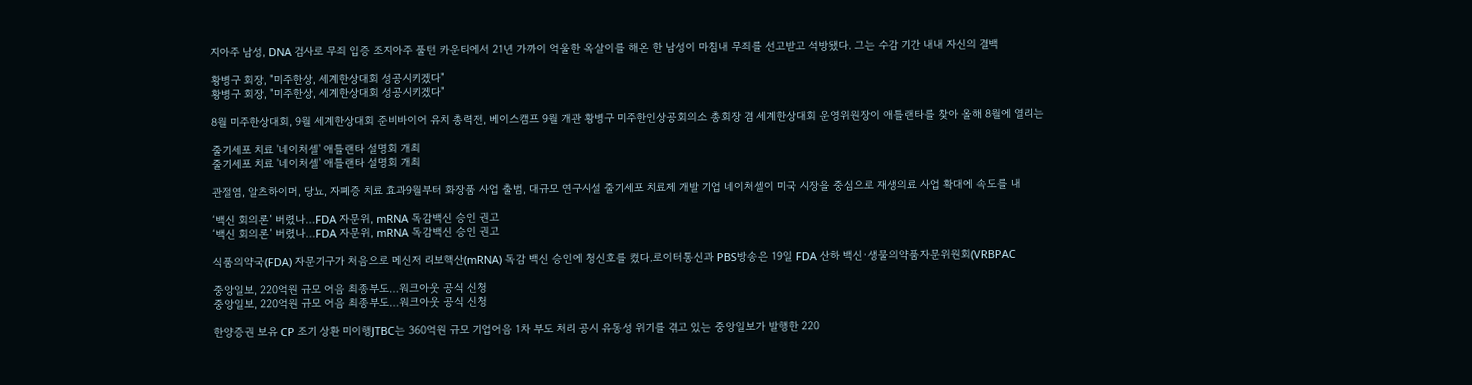지아주 남성, DNA 검사로 무죄 입증 조지아주 풀턴 카운티에서 21년 가까이 억울한 옥살이를 해온 한 남성이 마침내 무죄를 선고받고 석방됐다. 그는 수감 기간 내내 자신의 결백

황병구 회장, "미주한상, 세계한상대회 성공시키겠다"
황병구 회장, "미주한상, 세계한상대회 성공시키겠다"

8월 미주한상대회, 9월 세계한상대회 준비바이어 유치 총력전, 베이스캠프 9월 개관 황병구 미주한인상공회의소 총회장 겸 세계한상대회 운영위원장이 애틀랜타를 찾아 올해 8월에 열리는

줄기세포 치료 '네이처셀' 애틀랜타 설명회 개최
줄기세포 치료 '네이처셀' 애틀랜타 설명회 개최

관절염, 알츠하이머, 당뇨, 자폐증 치료 효과9월부터 화장품 사업 출범, 대규모 연구시설 줄기세포 치료제 개발 기업 네이처셀이 미국 시장을 중심으로 재생의료 사업 확대에 속도를 내

‘백신 회의론’ 버렸나…FDA 자문위, mRNA 독감백신 승인 권고
‘백신 회의론’ 버렸나…FDA 자문위, mRNA 독감백신 승인 권고

식품의약국(FDA) 자문기구가 처음으로 메신저 리보핵산(mRNA) 독감 백신 승인에 청신호를 켰다.로이터통신과 PBS방송은 19일 FDA 산하 백신·생물의약품자문위원회(VRBPAC

중앙일보, 220억원 규모 어음 최종부도…워크아웃 공식 신청
중앙일보, 220억원 규모 어음 최종부도…워크아웃 공식 신청

한양증권 보유 CP 조기 상환 미이행JTBC는 360억원 규모 기업어음 1차 부도 처리 공시 유동성 위기를 겪고 있는 중앙일보가 발행한 220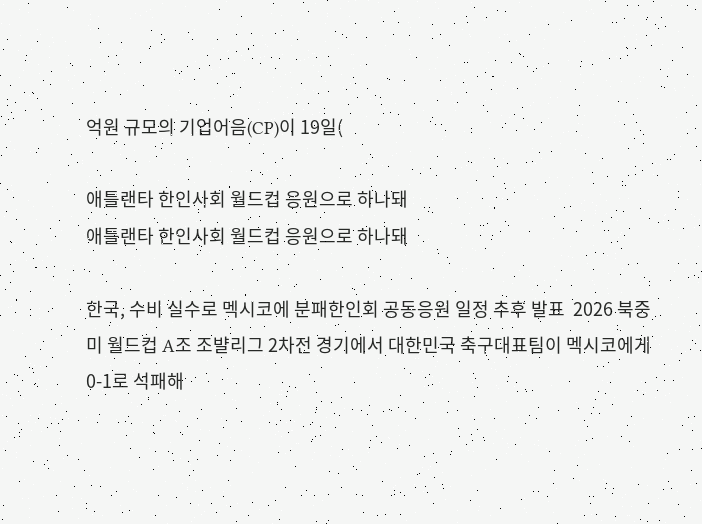억원 규모의 기업어음(CP)이 19일(

애틀랜타 한인사회 월드컵 응원으로 하나돼
애틀랜타 한인사회 월드컵 응원으로 하나돼

한국, 수비 실수로 멕시코에 분패한인회 공동응원 일정 추후 발표  2026 북중미 월드컵 A조 조뱔리그 2차전 경기에서 대한민국 축구대표팀이 멕시코에게 0-1로 석패해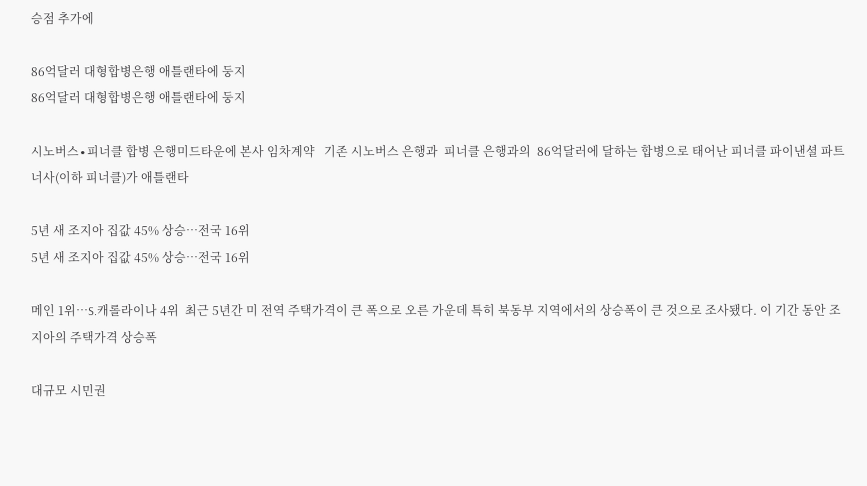승점 추가에

86억달러 대형합병은행 애틀랜타에 둥지
86억달러 대형합병은행 애틀랜타에 둥지

시노버스∙피너클 합병 은행미드타운에 본사 임차계약   기존 시노버스 은행과  피너클 은행과의  86억달러에 달하는 합병으로 태어난 피너클 파이낸셜 파트너사(이하 피너클)가 애틀랜타

5년 새 조지아 집값 45% 상승…전국 16위
5년 새 조지아 집값 45% 상승…전국 16위

메인 1위…S.캐롤라이나 4위  최근 5년간 미 전역 주택가격이 큰 폭으로 오른 가운데 특히 북동부 지역에서의 상승폭이 큰 것으로 조사됐다. 이 기간 동안 조지아의 주택가격 상승폭

대규모 시민권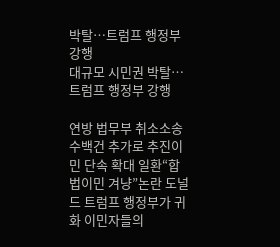박탈…트럼프 행정부 강행
대규모 시민권 박탈…트럼프 행정부 강행

연방 법무부 취소소송수백건 추가로 추진이민 단속 확대 일환“합법이민 겨냥”논란 도널드 트럼프 행정부가 귀화 이민자들의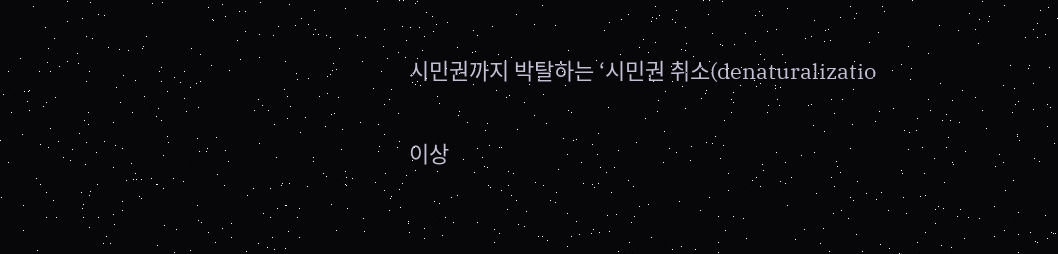시민권까지 박탈하는 ‘시민권 취소(denaturalizatio

이상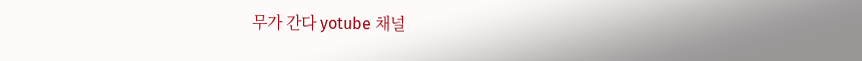무가 간다 yotube 채널